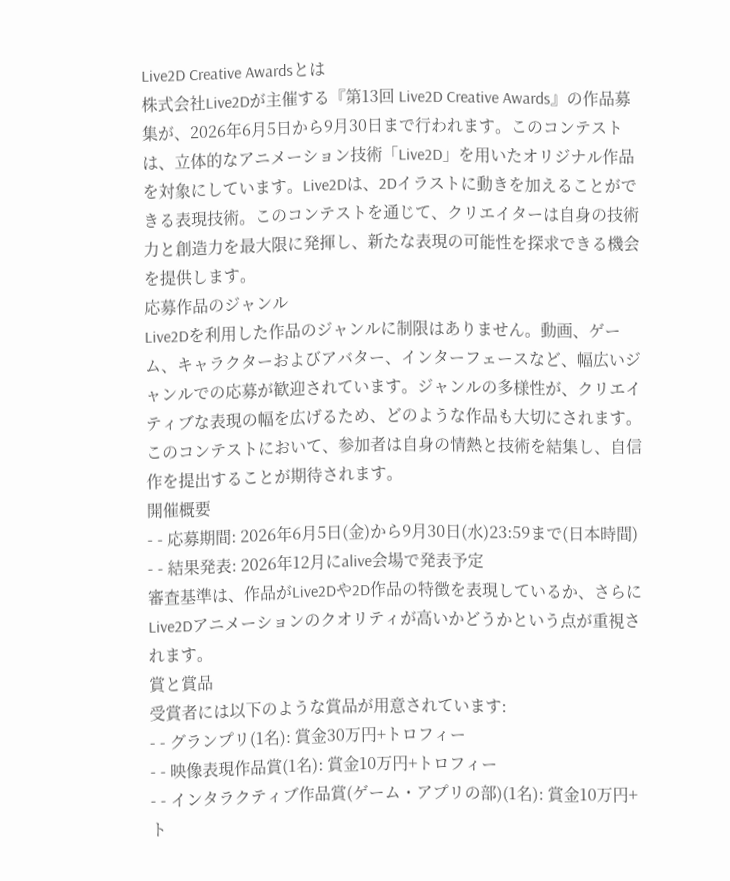Live2D Creative Awardsとは
株式会社Live2Dが主催する『第13回 Live2D Creative Awards』の作品募集が、2026年6月5日から9月30日まで行われます。このコンテストは、立体的なアニメーション技術「Live2D」を用いたオリジナル作品を対象にしています。Live2Dは、2Dイラストに動きを加えることができる表現技術。このコンテストを通じて、クリエイターは自身の技術力と創造力を最大限に発揮し、新たな表現の可能性を探求できる機会を提供します。
応募作品のジャンル
Live2Dを利用した作品のジャンルに制限はありません。動画、ゲーム、キャラクターおよびアバター、インターフェースなど、幅広いジャンルでの応募が歓迎されています。ジャンルの多様性が、クリエイティブな表現の幅を広げるため、どのような作品も大切にされます。このコンテストにおいて、参加者は自身の情熱と技術を結集し、自信作を提出することが期待されます。
開催概要
- - 応募期間: 2026年6月5日(金)から9月30日(水)23:59まで(日本時間)
- - 結果発表: 2026年12月にalive会場で発表予定
審査基準は、作品がLive2Dや2D作品の特徴を表現しているか、さらにLive2Dアニメーションのクオリティが高いかどうかという点が重視されます。
賞と賞品
受賞者には以下のような賞品が用意されています:
- - グランプリ(1名): 賞金30万円+トロフィー
- - 映像表現作品賞(1名): 賞金10万円+トロフィー
- - インタラクティブ作品賞(ゲーム・アプリの部)(1名): 賞金10万円+ト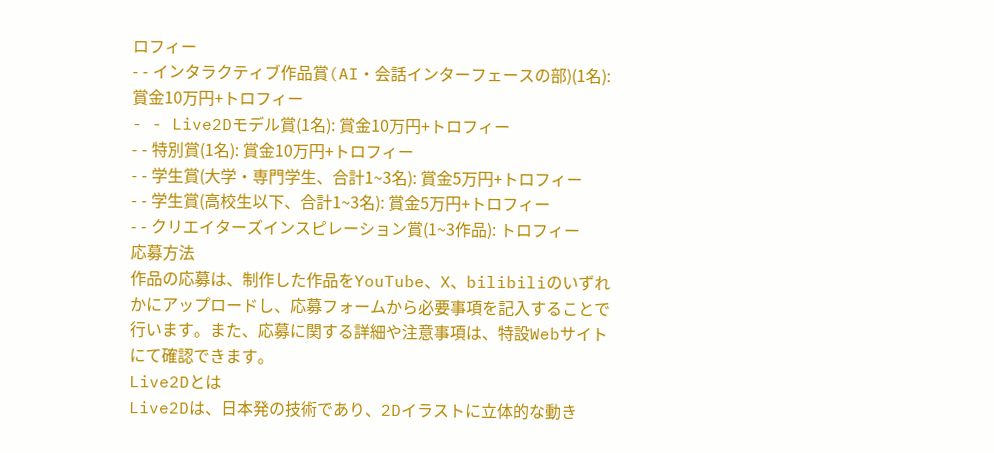ロフィー
- - インタラクティブ作品賞(AI・会話インターフェースの部)(1名): 賞金10万円+トロフィー
- - Live2Dモデル賞(1名): 賞金10万円+トロフィー
- - 特別賞(1名): 賞金10万円+トロフィー
- - 学生賞(大学・専門学生、合計1~3名): 賞金5万円+トロフィー
- - 学生賞(高校生以下、合計1~3名): 賞金5万円+トロフィー
- - クリエイターズインスピレーション賞(1~3作品): トロフィー
応募方法
作品の応募は、制作した作品をYouTube、X、bilibiliのいずれかにアップロードし、応募フォームから必要事項を記入することで行います。また、応募に関する詳細や注意事項は、特設Webサイトにて確認できます。
Live2Dとは
Live2Dは、日本発の技術であり、2Dイラストに立体的な動き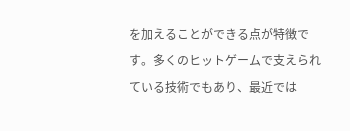を加えることができる点が特徴です。多くのヒットゲームで支えられている技術でもあり、最近では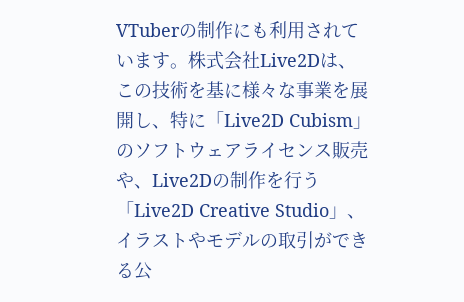VTuberの制作にも利用されています。株式会社Live2Dは、この技術を基に様々な事業を展開し、特に「Live2D Cubism」のソフトウェアライセンス販売や、Live2Dの制作を行う「Live2D Creative Studio」、イラストやモデルの取引ができる公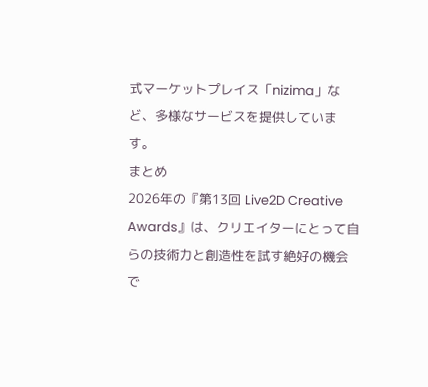式マーケットプレイス「nizima」など、多様なサービスを提供しています。
まとめ
2026年の『第13回 Live2D Creative Awards』は、クリエイターにとって自らの技術力と創造性を試す絶好の機会で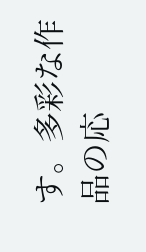す。多彩な作品の応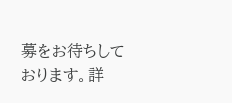募をお待ちしております。詳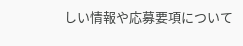しい情報や応募要項について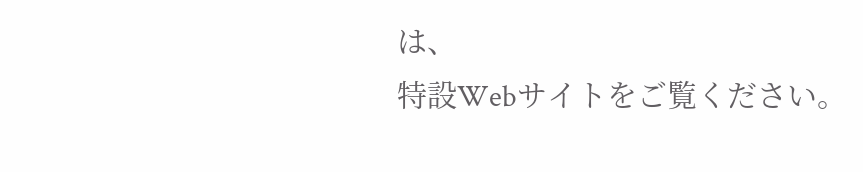は、
特設Webサイトをご覧ください。